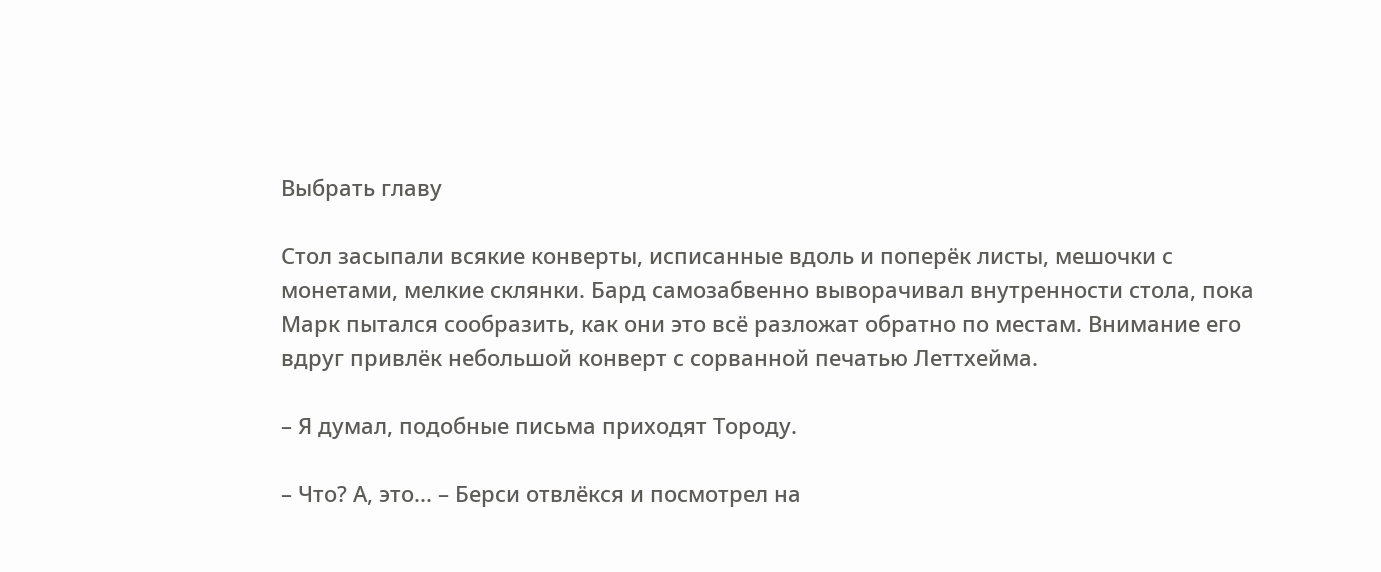Выбрать главу

Стол засыпали всякие конверты, исписанные вдоль и поперёк листы, мешочки с монетами, мелкие склянки. Бард самозабвенно выворачивал внутренности стола, пока Марк пытался сообразить, как они это всё разложат обратно по местам. Внимание его вдруг привлёк небольшой конверт с сорванной печатью Леттхейма.

– Я думал, подобные письма приходят Тороду.

– Что? А, это... – Берси отвлёкся и посмотрел на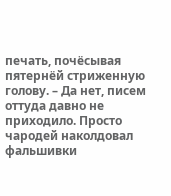печать, почёсывая пятернёй стриженную голову. – Да нет, писем оттуда давно не приходило. Просто чародей наколдовал фальшивки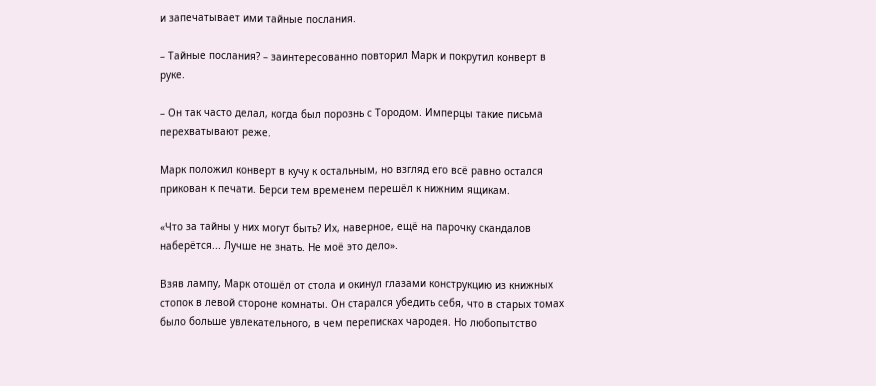и запечатывает ими тайные послания.

– Тайные послания? – заинтересованно повторил Марк и покрутил конверт в руке.

– Он так часто делал, когда был порознь с Тородом. Имперцы такие письма перехватывают реже.

Марк положил конверт в кучу к остальным, но взгляд его всё равно остался прикован к печати. Берси тем временем перешёл к нижним ящикам.

«Что за тайны у них могут быть? Их, наверное, ещё на парочку скандалов наберётся... Лучше не знать. Не моё это дело».

Взяв лампу, Марк отошёл от стола и окинул глазами конструкцию из книжных стопок в левой стороне комнаты. Он старался убедить себя, что в старых томах было больше увлекательного, в чем переписках чародея. Но любопытство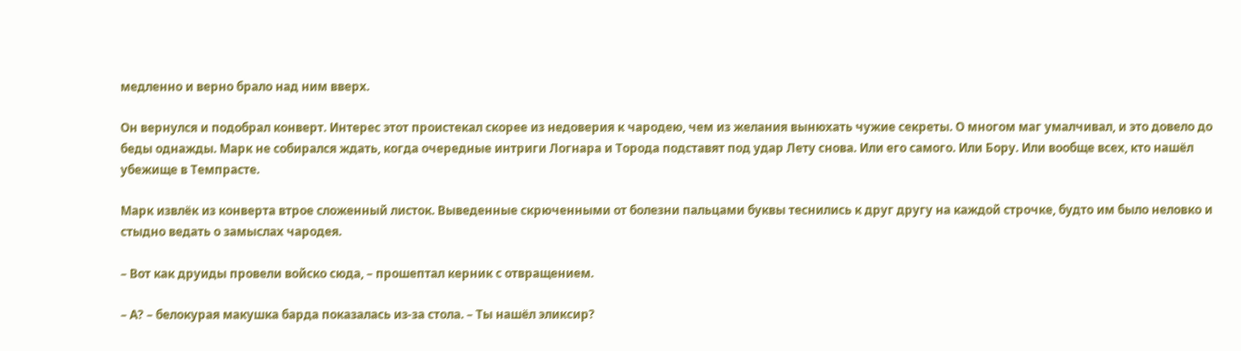медленно и верно брало над ним вверх.

Он вернулся и подобрал конверт. Интерес этот проистекал скорее из недоверия к чародею, чем из желания вынюхать чужие секреты. О многом маг умалчивал, и это довело до беды однажды. Марк не собирался ждать, когда очередные интриги Логнара и Торода подставят под удар Лету снова. Или его самого. Или Бору. Или вообще всех, кто нашёл убежище в Темпрасте.

Марк извлёк из конверта втрое сложенный листок. Выведенные скрюченными от болезни пальцами буквы теснились к друг другу на каждой строчке, будто им было неловко и стыдно ведать о замыслах чародея.

– Вот как друиды провели войско сюда, – прошептал керник с отвращением.

– А? – белокурая макушка барда показалась из-за стола. – Ты нашёл эликсир?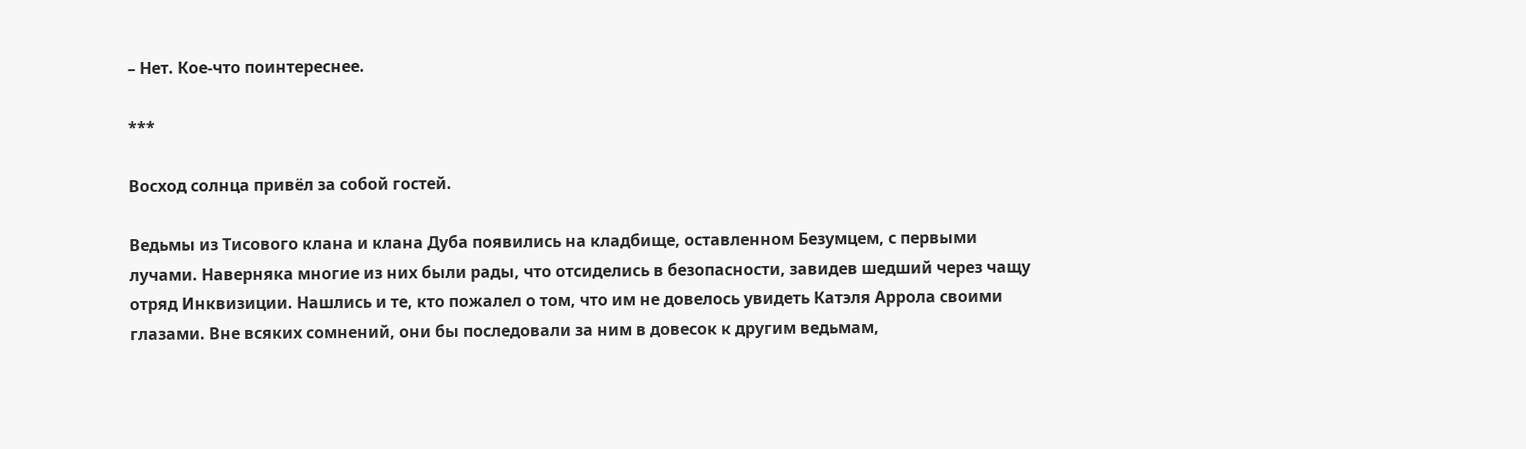– Нет. Кое-что поинтереснее.

***

Восход солнца привёл за собой гостей.

Ведьмы из Тисового клана и клана Дуба появились на кладбище, оставленном Безумцем, с первыми лучами. Наверняка многие из них были рады, что отсиделись в безопасности, завидев шедший через чащу отряд Инквизиции. Нашлись и те, кто пожалел о том, что им не довелось увидеть Катэля Аррола своими глазами. Вне всяких сомнений, они бы последовали за ним в довесок к другим ведьмам,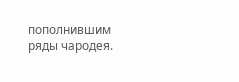пополнившим ряды чародея.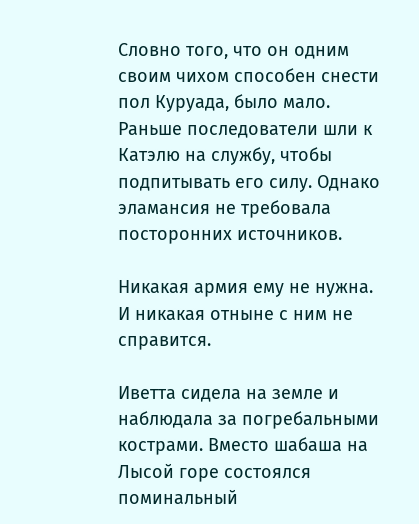Словно того, что он одним своим чихом способен снести пол Куруада, было мало. Раньше последователи шли к Катэлю на службу, чтобы подпитывать его силу. Однако эламансия не требовала посторонних источников.

Никакая армия ему не нужна. И никакая отныне с ним не справится.

Иветта сидела на земле и наблюдала за погребальными кострами. Вместо шабаша на Лысой горе состоялся поминальный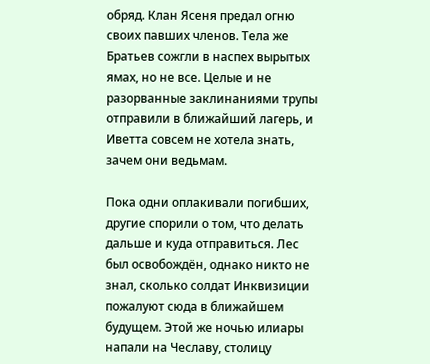обряд. Клан Ясеня предал огню своих павших членов. Тела же Братьев сожгли в наспех вырытых ямах, но не все. Целые и не разорванные заклинаниями трупы отправили в ближайший лагерь, и Иветта совсем не хотела знать, зачем они ведьмам.

Пока одни оплакивали погибших, другие спорили о том, что делать дальше и куда отправиться. Лес был освобождён, однако никто не знал, сколько солдат Инквизиции пожалуют сюда в ближайшем будущем. Этой же ночью илиары напали на Чеславу, столицу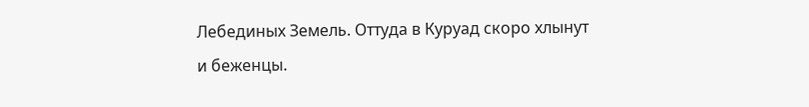Лебединых Земель. Оттуда в Куруад скоро хлынут и беженцы.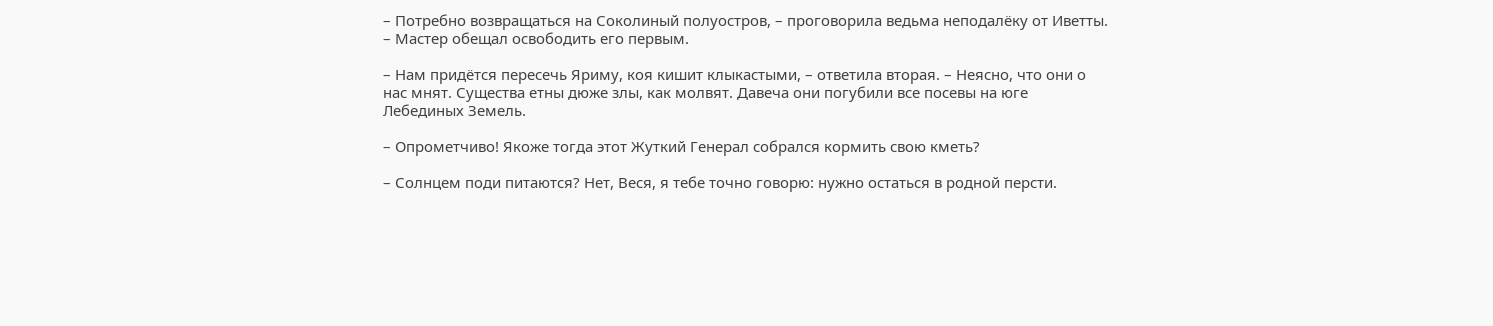– Потребно возвращаться на Соколиный полуостров, – проговорила ведьма неподалёку от Иветты. – Мастер обещал освободить его первым.

– Нам придётся пересечь Яриму, коя кишит клыкастыми, – ответила вторая. – Неясно, что они о нас мнят. Существа етны дюже злы, как молвят. Давеча они погубили все посевы на юге Лебединых Земель.

– Опрометчиво! Якоже тогда этот Жуткий Генерал собрался кормить свою кметь?

– Солнцем поди питаются? Нет, Веся, я тебе точно говорю: нужно остаться в родной персти.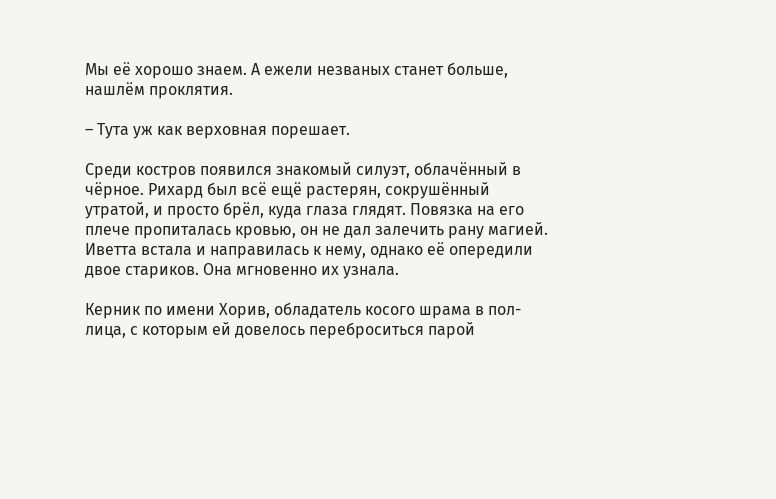Мы её хорошо знаем. А ежели незваных станет больше, нашлём проклятия.

– Тута уж как верховная порешает.

Среди костров появился знакомый силуэт, облачённый в чёрное. Рихард был всё ещё растерян, сокрушённый утратой, и просто брёл, куда глаза глядят. Повязка на его плече пропиталась кровью, он не дал залечить рану магией. Иветта встала и направилась к нему, однако её опередили двое стариков. Она мгновенно их узнала.

Керник по имени Хорив, обладатель косого шрама в пол-лица, с которым ей довелось переброситься парой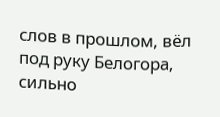слов в прошлом, вёл под руку Белогора, сильно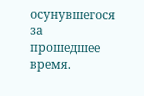осунувшегося за прошедшее время.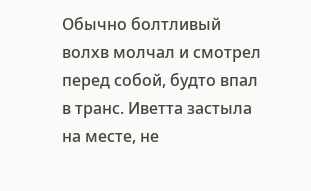Обычно болтливый волхв молчал и смотрел перед собой, будто впал в транс. Иветта застыла на месте, не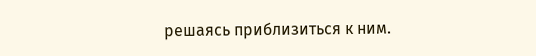решаясь приблизиться к ним.